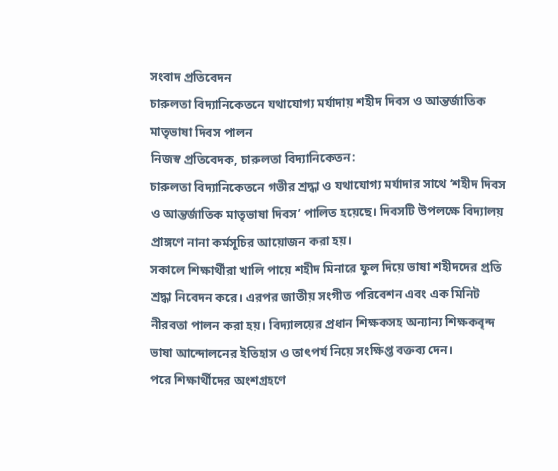সংবাদ প্রতিবেদন
চারুলতা বিদ্যানিকেতনে যথাযোগ্য মর্যাদায় শহীদ দিবস ও আন্তর্জাতিক মাতৃভাষা দিবস পালন
নিজস্ব প্রতিবেদক, চারুলতা বিদ্যানিকেতন:
চারুলতা বিদ্যানিকেতনে গভীর শ্রদ্ধা ও যথাযোগ্য মর্যাদার সাথে ‘শহীদ দিবস ও আন্তর্জাতিক মাতৃভাষা দিবস’ পালিত হয়েছে। দিবসটি উপলক্ষে বিদ্যালয় প্রাঙ্গণে নানা কর্মসূচির আয়োজন করা হয়।
সকালে শিক্ষার্থীরা খালি পায়ে শহীদ মিনারে ফুল দিয়ে ভাষা শহীদদের প্রতি শ্রদ্ধা নিবেদন করে। এরপর জাতীয় সংগীত পরিবেশন এবং এক মিনিট নীরবতা পালন করা হয়। বিদ্যালয়ের প্রধান শিক্ষকসহ অন্যান্য শিক্ষকবৃন্দ ভাষা আন্দোলনের ইতিহাস ও তাৎপর্য নিয়ে সংক্ষিপ্ত বক্তব্য দেন।
পরে শিক্ষার্থীদের অংশগ্রহণে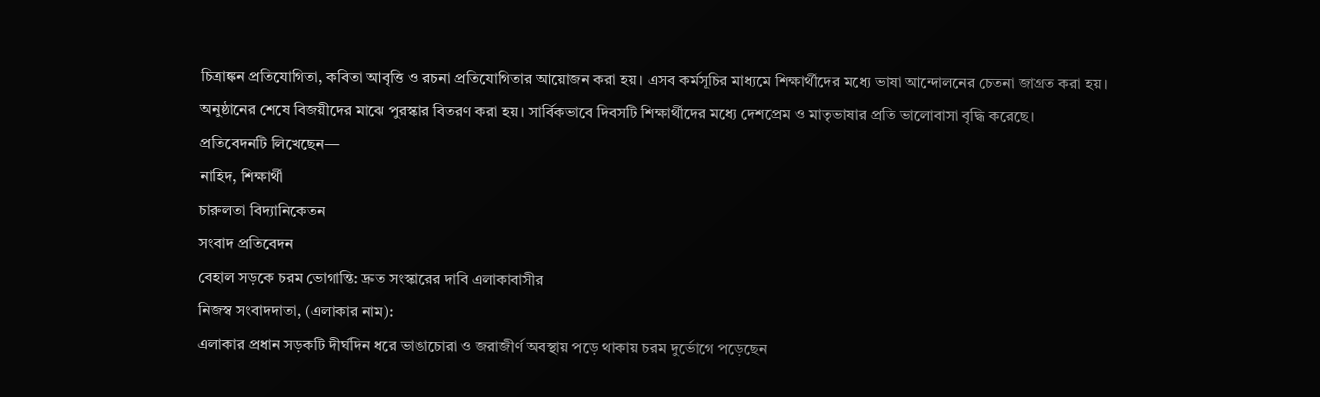চিত্রাঙ্কন প্রতিযোগিতা, কবিতা আবৃত্তি ও রচনা প্রতিযোগিতার আয়োজন করা হয়। এসব কর্মসূচির মাধ্যমে শিক্ষার্থীদের মধ্যে ভাষা আন্দোলনের চেতনা জাগ্রত করা হয়।
অনুষ্ঠানের শেষে বিজয়ীদের মাঝে পুরস্কার বিতরণ করা হয়। সার্বিকভাবে দিবসটি শিক্ষার্থীদের মধ্যে দেশপ্রেম ও মাতৃভাষার প্রতি ভালোবাসা বৃদ্ধি করেছে।
প্রতিবেদনটি লিখেছেন—
নাহিদ, শিক্ষার্থী
চারুলতা বিদ্যানিকেতন
সংবাদ প্রতিবেদন
বেহাল সড়কে চরম ভোগান্তি: দ্রুত সংস্কারের দাবি এলাকাবাসীর
নিজস্ব সংবাদদাতা, (এলাকার নাম):
এলাকার প্রধান সড়কটি দীর্ঘদিন ধরে ভাঙাচোরা ও জরাজীর্ণ অবস্থায় পড়ে থাকায় চরম দুর্ভোগে পড়েছেন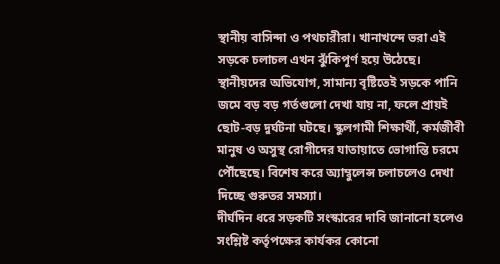স্থানীয় বাসিন্দা ও পথচারীরা। খানাখন্দে ভরা এই সড়কে চলাচল এখন ঝুঁকিপূর্ণ হয়ে উঠেছে।
স্থানীয়দের অভিযোগ, সামান্য বৃষ্টিতেই সড়কে পানি জমে বড় বড় গর্তগুলো দেখা যায় না, ফলে প্রায়ই ছোট-বড় দুর্ঘটনা ঘটছে। স্কুলগামী শিক্ষার্থী, কর্মজীবী মানুষ ও অসুস্থ রোগীদের যাতায়াতে ভোগান্তি চরমে পৌঁছেছে। বিশেষ করে অ্যাম্বুলেন্স চলাচলেও দেখা দিচ্ছে গুরুতর সমস্যা।
দীর্ঘদিন ধরে সড়কটি সংস্কারের দাবি জানানো হলেও সংশ্লিষ্ট কর্তৃপক্ষের কার্যকর কোনো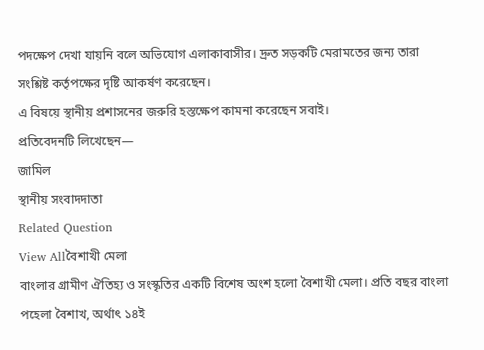পদক্ষেপ দেখা যায়নি বলে অভিযোগ এলাকাবাসীর। দ্রুত সড়কটি মেরামতের জন্য তারা সংশ্লিষ্ট কর্তৃপক্ষের দৃষ্টি আকর্ষণ করেছেন।
এ বিষয়ে স্থানীয় প্রশাসনের জরুরি হস্তক্ষেপ কামনা করেছেন সবাই।
প্রতিবেদনটি লিখেছেন—
জামিল
স্থানীয় সংবাদদাতা
Related Question
View Allবৈশাখী মেলা
বাংলার গ্রামীণ ঐতিহ্য ও সংস্কৃতির একটি বিশেষ অংশ হলো বৈশাখী মেলা। প্রতি বছর বাংলা পহেলা বৈশাখ, অর্থাৎ ১৪ই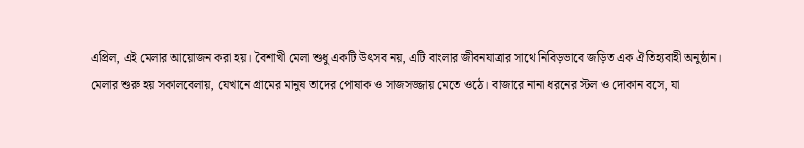এপ্রিল, এই মেলার আয়োজন করা হয়। বৈশাখী মেলা শুধু একটি উৎসব নয়, এটি বাংলার জীবনযাত্রার সাথে নিবিড়ভাবে জড়িত এক ঐতিহ্যবাহী অনুষ্ঠান।
মেলার শুরু হয় সকালবেলায়, যেখানে গ্রামের মানুষ তাদের পোষাক ও সাজসজ্জায় মেতে ওঠে। বাজারে নানা ধরনের স্টল ও দোকান বসে, যা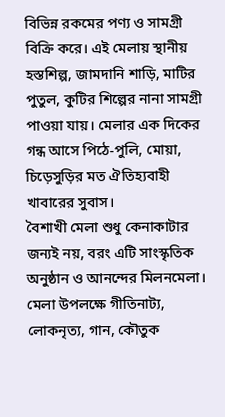বিভিন্ন রকমের পণ্য ও সামগ্রী বিক্রি করে। এই মেলায় স্থানীয় হস্তশিল্প, জামদানি শাড়ি, মাটির পুতুল, কুটির শিল্পের নানা সামগ্রী পাওয়া যায়। মেলার এক দিকের গন্ধ আসে পিঠে-পুলি, মোয়া, চিড়েসুড়ির মত ঐতিহ্যবাহী খাবারের সুবাস।
বৈশাখী মেলা শুধু কেনাকাটার জন্যই নয়, বরং এটি সাংস্কৃতিক অনুষ্ঠান ও আনন্দের মিলনমেলা। মেলা উপলক্ষে গীতিনাট্য, লোকনৃত্য, গান, কৌতুক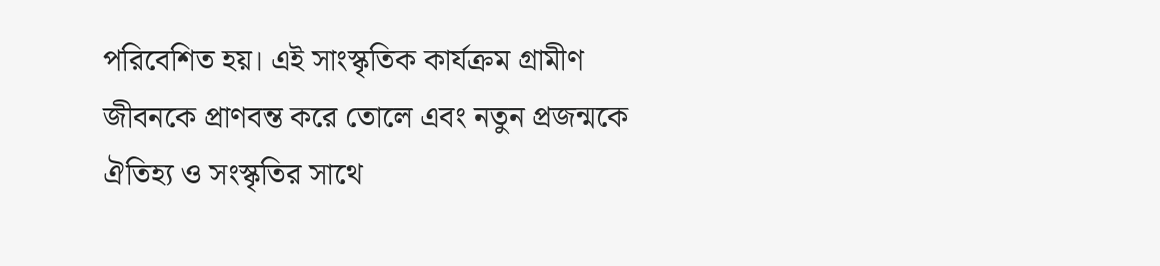পরিবেশিত হয়। এই সাংস্কৃতিক কার্যক্রম গ্রামীণ জীবনকে প্রাণবন্ত করে তোলে এবং নতুন প্রজন্মকে ঐতিহ্য ও সংস্কৃতির সাথে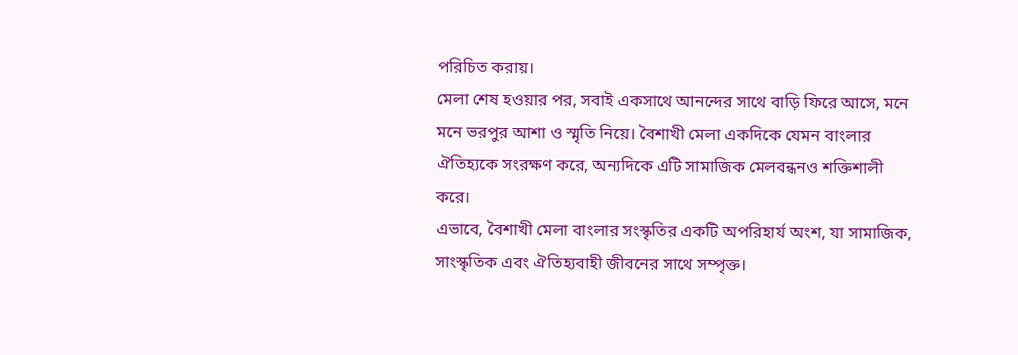পরিচিত করায়।
মেলা শেষ হওয়ার পর, সবাই একসাথে আনন্দের সাথে বাড়ি ফিরে আসে, মনে মনে ভরপুর আশা ও স্মৃতি নিয়ে। বৈশাখী মেলা একদিকে যেমন বাংলার ঐতিহ্যকে সংরক্ষণ করে, অন্যদিকে এটি সামাজিক মেলবন্ধনও শক্তিশালী করে।
এভাবে, বৈশাখী মেলা বাংলার সংস্কৃতির একটি অপরিহার্য অংশ, যা সামাজিক, সাংস্কৃতিক এবং ঐতিহ্যবাহী জীবনের সাথে সম্পৃক্ত।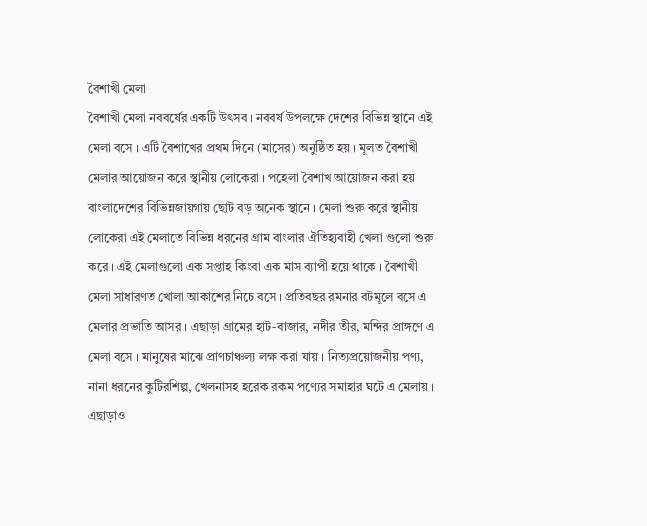বৈশাখী মেলা
বৈশাখী মেলা নববর্ষের একটি উৎসব । নববর্ষ উপলক্ষে দেশের বিভিন্ন স্থানে এই মেলা বসে । এটি বৈশাখের প্রথম দিনে (মাসের) অনুষ্ঠিত হয় । মূলত বৈশাখী মেলার আয়োজন করে স্থানীয় লোকেরা । পহেলা বৈশাখ আয়োজন করা হয় বাংলাদেশের বিভিন্নজায়গায় ছোট বড় অনেক স্থানে । মেলা শুরু করে স্থানীয় লোকেরা এই মেলাতে বিভিন্ন ধরনের গ্রাম বাংলার ঐতিহ্যবাহী খেলা গুলো শুরু করে । এই মেলাগুলো এক সপ্তাহ কিংবা এক মাস ব্যাপী হয়ে থাকে । বৈশাখী মেলা সাধারণত খোলা আকাশের নিচে বসে । প্রতিবছর রমনার বটমূলে বসে এ মেলার প্রভাতি আসর । এছাড়া গ্রামের হাট-বাজার, নদীর তীর, মন্দির প্রাঙ্গণে এ মেলা বসে । মানুষের মাঝে প্রাণচাঞ্চল্য লক্ষ করা যায় । নিত্যপ্রয়োজনীয় পণ্য, নানা ধরনের কুটিরশিল্প, খেলনাসহ হরেক রকম পণ্যের সমাহার ঘটে এ মেলায় । এছাড়াও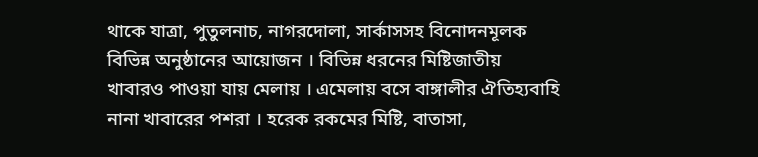থাকে যাত্রা, পুতুলনাচ, নাগরদোলা, সার্কাসসহ বিনোদনমূলক বিভিন্ন অনুষ্ঠানের আয়োজন । বিভিন্ন ধরনের মিষ্টিজাতীয় খাবারও পাওয়া যায় মেলায় । এমেলায় বসে বাঙ্গালীর ঐতিহ্যবাহি নানা খাবারের পশরা । হরেক রকমের মিষ্টি, বাতাসা,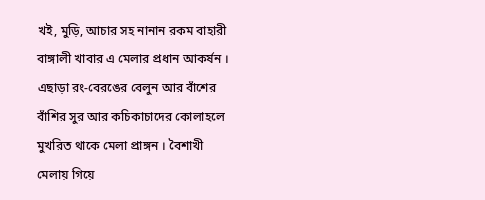খই, মুড়ি, আচার সহ নানান রকম বাহারী বাঙ্গালী খাবার এ মেলার প্রধান আকর্ষন । এছাড়া রং-বেরঙের বেলুন আর বাঁশের বাঁশির সুর আর কচিকাচাদের কোলাহলে মুখরিত থাকে মেলা প্রাঙ্গন । বৈশাখী মেলায় গিয়ে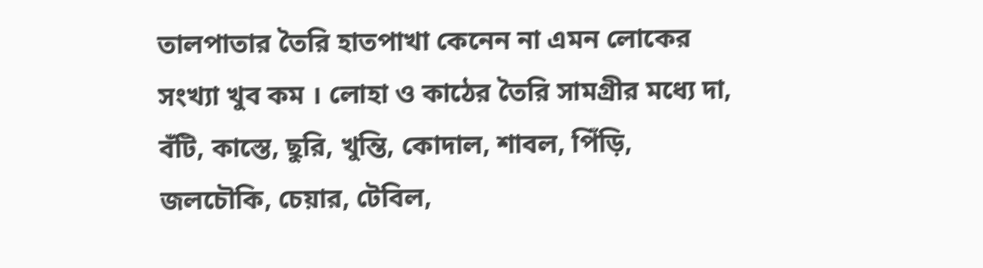তালপাতার তৈরি হাতপাখা কেনেন না এমন লোকের সংখ্যা খুব কম । লোহা ও কাঠের তৈরি সামগ্রীর মধ্যে দা, বঁটি, কাস্তে, ছুরি, খুন্তি, কোদাল, শাবল, পিঁড়ি, জলচৌকি, চেয়ার, টেবিল,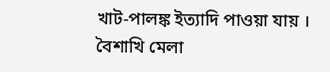খাট-পালঙ্ক ইত্যাদি পাওয়া যায় । বৈশাখি মেলা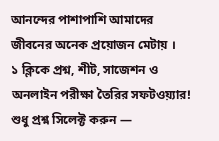আনন্দের পাশাপাশি আমাদের জীবনের অনেক প্রয়োজন মেটায় ।
১ ক্লিকে প্রশ্ন, শীট, সাজেশন ও
অনলাইন পরীক্ষা তৈরির সফটওয়্যার!
শুধু প্রশ্ন সিলেক্ট করুন —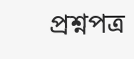প্রশ্নপত্র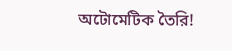অটোমেটিক তৈরি!